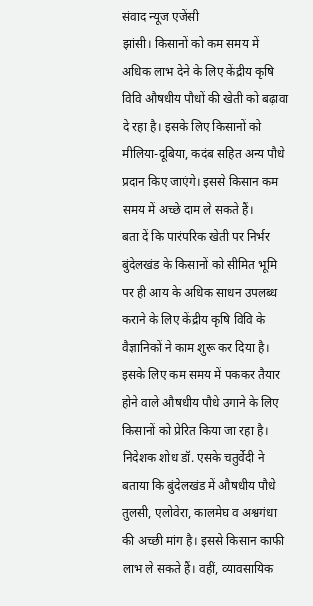संवाद न्यूज एजेंसी
झांसी। किसानों को कम समय में अधिक लाभ देने के लिए केंद्रीय कृषि विवि औषधीय पौधों की खेती को बढ़ावा दे रहा है। इसके लिए किसानों को मीलिया-दूबिया, कदंब सहित अन्य पौधे प्रदान किए जाएंगे। इससे किसान कम समय में अच्छे दाम ले सकते हैं।
बता दें कि पारंपरिक खेती पर निर्भर बुंदेलखंड के किसानों को सीमित भूमि पर ही आय के अधिक साधन उपलब्ध कराने के लिए केंद्रीय कृषि विवि के वैज्ञानिकों ने काम शुरू कर दिया है। इसके लिए कम समय में पककर तैयार होने वाले औषधीय पौधे उगाने के लिए किसानों को प्रेरित किया जा रहा है। निदेशक शोध डॉ. एसके चतुर्वेदी ने बताया कि बुंदेलखंड में औषधीय पौधे तुलसी, एलोवेरा, कालमेघ व अश्वगंधा की अच्छी मांग है। इससे किसान काफी लाभ ले सकते हैं। वहीं, व्यावसायिक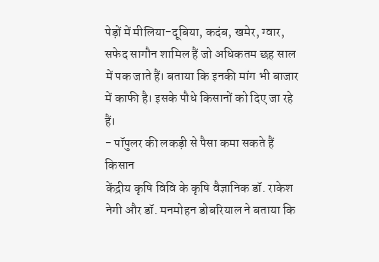पेड़ों में मीलिया-दूबिया, कदंब, खमेर, ग्वार, सफेद सागौन शामिल हैं जो अधिकतम छह साल में पक जाते हैं। बताया कि इनकी मांग भी बाजार में काफी है। इसके पौधे किसानों को दिए जा रहे हैं।
- पॉपुलर की लकड़ी से पैसा कमा सकते हैं किसान
केंद्रीय कृषि विवि के कृषि वैज्ञानिक डॉ. राकेश नेगी और डॉ. मनमोहन डोबरियाल ने बताया कि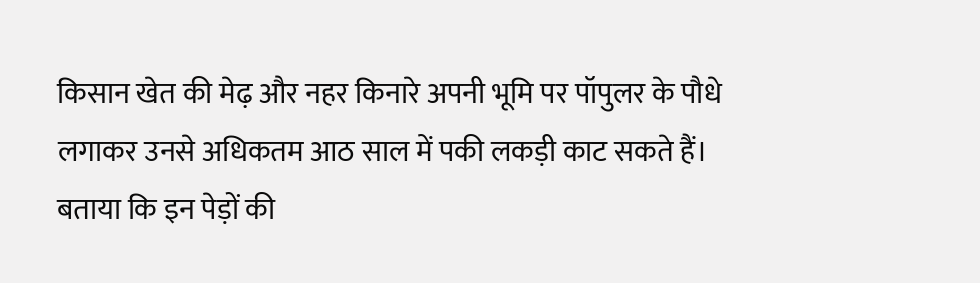किसान खेत की मेढ़ और नहर किनारे अपनी भूमि पर पॉपुलर के पौधे लगाकर उनसे अधिकतम आठ साल में पकी लकड़ी काट सकते हैं। बताया कि इन पेड़ों की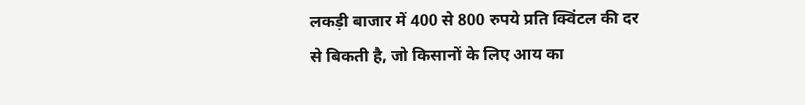लकड़ी बाजार में 400 से 800 रुपये प्रति क्विंटल की दर से बिकती है, जो किसानों के लिए आय का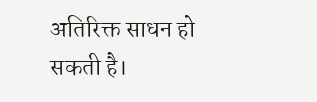अतिरिक्त साधन हो सकती है।